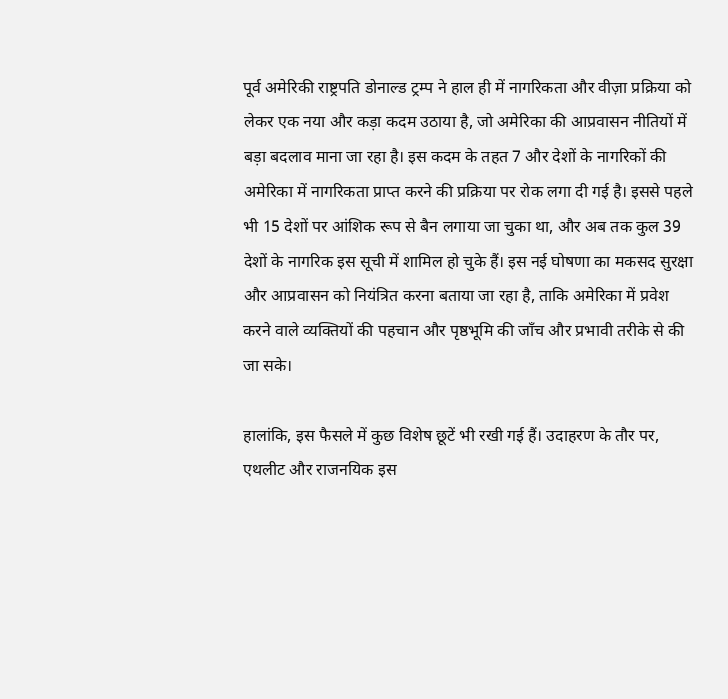पूर्व अमेरिकी राष्ट्रपति डोनाल्ड ट्रम्प ने हाल ही में नागरिकता और वीज़ा प्रक्रिया को लेकर एक नया और कड़ा कदम उठाया है, जो अमेरिका की आप्रवासन नीतियों में बड़ा बदलाव माना जा रहा है। इस कदम के तहत 7 और देशों के नागरिकों की अमेरिका में नागरिकता प्राप्त करने की प्रक्रिया पर रोक लगा दी गई है। इससे पहले भी 15 देशों पर आंशिक रूप से बैन लगाया जा चुका था, और अब तक कुल 39 देशों के नागरिक इस सूची में शामिल हो चुके हैं। इस नई घोषणा का मकसद सुरक्षा और आप्रवासन को नियंत्रित करना बताया जा रहा है, ताकि अमेरिका में प्रवेश करने वाले व्यक्तियों की पहचान और पृष्ठभूमि की जाँच और प्रभावी तरीके से की जा सके।

हालांकि, इस फैसले में कुछ विशेष छूटें भी रखी गई हैं। उदाहरण के तौर पर, एथलीट और राजनयिक इस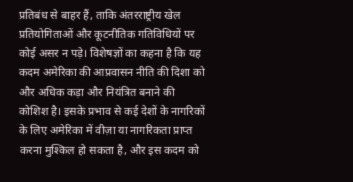प्रतिबंध से बाहर हैं, ताकि अंतरराष्ट्रीय खेल प्रतियोगिताओं और कूटनीतिक गतिविधियों पर कोई असर न पड़े। विशेषज्ञों का कहना है कि यह कदम अमेरिका की आप्रवासन नीति की दिशा को और अधिक कड़ा और नियंत्रित बनाने की कोशिश है। इसके प्रभाव से कई देशों के नागरिकों के लिए अमेरिका में वीज़ा या नागरिकता प्राप्त करना मुश्किल हो सकता है, और इस कदम को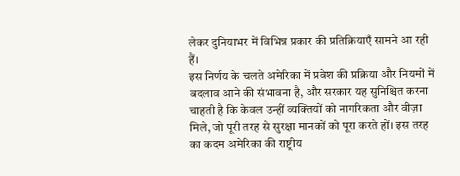लेकर दुनियाभर में विभिन्न प्रकार की प्रतिक्रियाएँ सामने आ रही हैं।
इस निर्णय के चलते अमेरिका में प्रवेश की प्रक्रिया और नियमों में बदलाव आने की संभावना है, और सरकार यह सुनिश्चित करना चाहती है कि केवल उन्हीं व्यक्तियों को नागरिकता और वीज़ा मिले, जो पूरी तरह से सुरक्षा मानकों को पूरा करते हों। इस तरह का कदम अमेरिका की राष्ट्रीय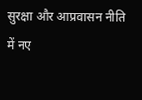सुरक्षा और आप्रवासन नीति में नए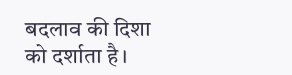बदलाव की दिशा को दर्शाता है।